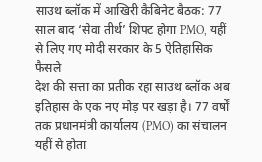साउथ ब्लॉक में आखिरी कैबिनेट बैठक: 77 साल बाद ‘सेवा तीर्थ’ शिफ्ट होगा PMO, यहीं से लिए गए मोदी सरकार के 5 ऐतिहासिक फैसले
देश की सत्ता का प्रतीक रहा साउथ ब्लॉक अब इतिहास के एक नए मोड़ पर खड़ा है। 77 वर्षों तक प्रधानमंत्री कार्यालय (PMO) का संचालन यहीं से होता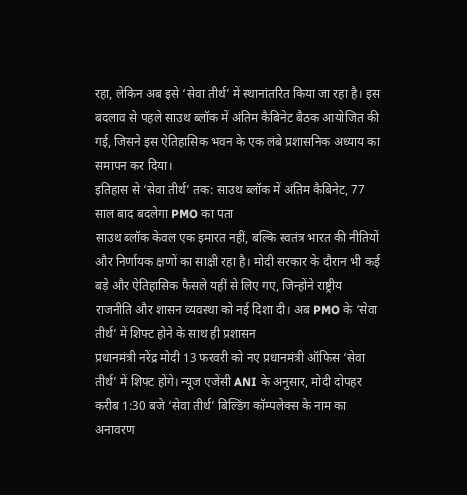रहा, लेकिन अब इसे ‘सेवा तीर्थ’ में स्थानांतरित किया जा रहा है। इस बदलाव से पहले साउथ ब्लॉक में अंतिम कैबिनेट बैठक आयोजित की गई, जिसने इस ऐतिहासिक भवन के एक लंबे प्रशासनिक अध्याय का समापन कर दिया।
इतिहास से ‘सेवा तीर्थ’ तक: साउथ ब्लॉक में अंतिम कैबिनेट, 77 साल बाद बदलेगा PMO का पता
साउथ ब्लॉक केवल एक इमारत नहीं, बल्कि स्वतंत्र भारत की नीतियों और निर्णायक क्षणों का साक्षी रहा है। मोदी सरकार के दौरान भी कई बड़े और ऐतिहासिक फैसले यहीं से लिए गए, जिन्होंने राष्ट्रीय राजनीति और शासन व्यवस्था को नई दिशा दी। अब PMO के ‘सेवा तीर्थ’ में शिफ्ट होने के साथ ही प्रशासन
प्रधानमंत्री नरेंद्र मोदी 13 फरवरी को नए प्रधानमंत्री ऑफिस ‘सेवा तीर्थ’ में शिफ्ट होंगे। न्यूज एजेंसी ANI के अनुसार, मोदी दोपहर करीब 1:30 बजे ‘सेवा तीर्थ’ बिल्डिंग कॉम्पलेक्स के नाम का अनावरण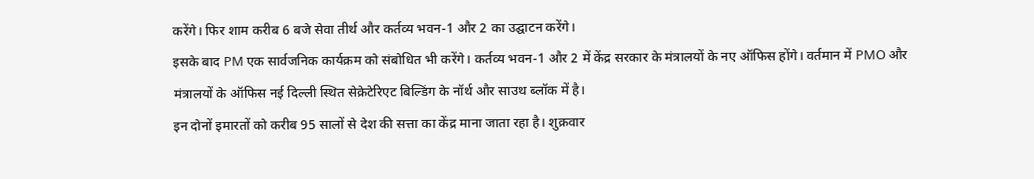करेंगे। फिर शाम करीब 6 बजे सेवा तीर्थ और कर्तव्य भवन-1 और 2 का उद्घाटन करेंगे।
इसके बाद PM एक सार्वजनिक कार्यक्रम को संबोधित भी करेंगे। कर्तव्य भवन-1 और 2 में केंद्र सरकार के मंत्रालयों के नए ऑफिस होंगे। वर्तमान में PMO और मंत्रालयों के ऑफिस नई दिल्ली स्थित सेक्रेटेरिएट बिल्डिंग के नॉर्थ और साउथ ब्लॉक में है।
इन दोनों इमारतों को करीब 95 सालों से देश की सत्ता का केंद्र माना जाता रहा है। शुक्रवार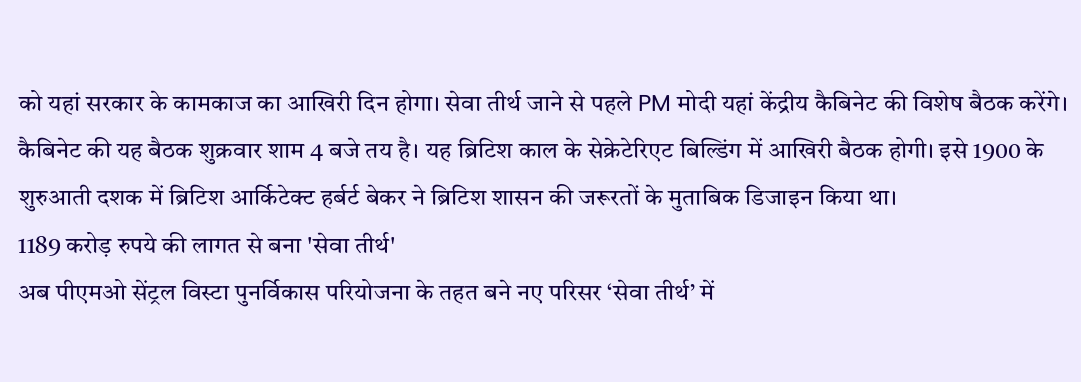को यहां सरकार के कामकाज का आखिरी दिन होगा। सेवा तीर्थ जाने से पहले PM मोदी यहां केंद्रीय कैबिनेट की विशेष बैठक करेंगे।
कैबिनेट की यह बैठक शुक्रवार शाम 4 बजे तय है। यह ब्रिटिश काल के सेक्रेटेरिएट बिल्डिंग में आखिरी बैठक होगी। इसे 1900 के शुरुआती दशक में ब्रिटिश आर्किटेक्ट हर्बर्ट बेकर ने ब्रिटिश शासन की जरूरतों के मुताबिक डिजाइन किया था।
1189 करोड़ रुपये की लागत से बना 'सेवा तीर्थ'
अब पीएमओ सेंट्रल विस्टा पुनर्विकास परियोजना के तहत बने नए परिसर ‘सेवा तीर्थ’ में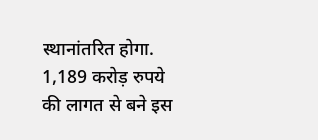स्थानांतरित होगा. 1,189 करोड़ रुपये की लागत से बने इस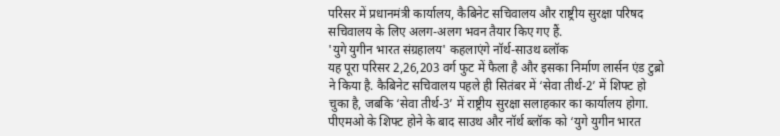परिसर में प्रधानमंत्री कार्यालय, कैबिनेट सचिवालय और राष्ट्रीय सुरक्षा परिषद सचिवालय के लिए अलग-अलग भवन तैयार किए गए हैं.
'युगे युगीन भारत संग्रहालय' कहलाएंगे नॉर्थ-साउथ ब्लॉक
यह पूरा परिसर 2,26,203 वर्ग फुट में फैला है और इसका निर्माण लार्सन एंड टुब्रो ने किया है. कैबिनेट सचिवालय पहले ही सितंबर में ‘सेवा तीर्थ-2’ में शिफ्ट हो चुका है, जबकि ‘सेवा तीर्थ-3’ में राष्ट्रीय सुरक्षा सलाहकार का कार्यालय होगा. पीएमओ के शिफ्ट होने के बाद साउथ और नॉर्थ ब्लॉक को ‘युगे युगीन भारत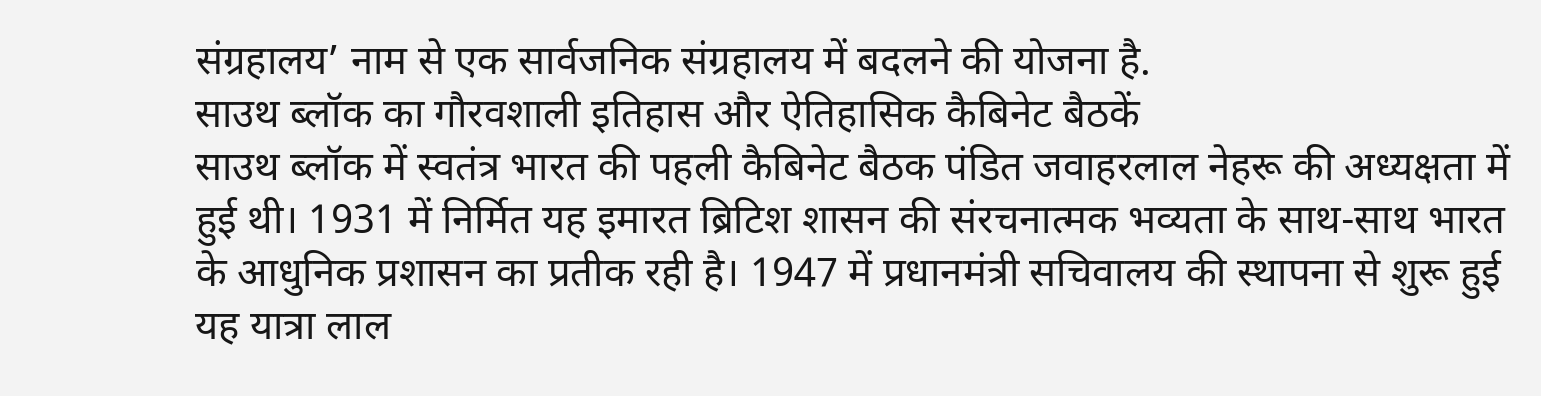संग्रहालय’ नाम से एक सार्वजनिक संग्रहालय में बदलने की योजना है.
साउथ ब्लॉक का गौरवशाली इतिहास और ऐतिहासिक कैबिनेट बैठकें
साउथ ब्लॉक में स्वतंत्र भारत की पहली कैबिनेट बैठक पंडित जवाहरलाल नेहरू की अध्यक्षता में हुई थी। 1931 में निर्मित यह इमारत ब्रिटिश शासन की संरचनात्मक भव्यता के साथ-साथ भारत के आधुनिक प्रशासन का प्रतीक रही है। 1947 में प्रधानमंत्री सचिवालय की स्थापना से शुरू हुई यह यात्रा लाल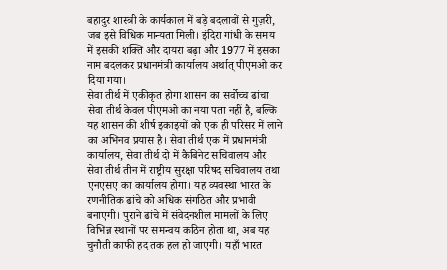बहादुर शास्त्री के कार्यकाल में बड़े बदलावों से गुज़री, जब इसे विधिक मान्यता मिली। इंदिरा गांधी के समय में इसकी शक्ति और दायरा बढ़ा और 1977 में इसका नाम बदलकर प्रधानमंत्री कार्यालय अर्थात् पीएमओ कर दिया गया।
सेवा तीर्थ में एकीकृत होगा शासन का सर्वोच्च ढांचा
सेवा तीर्थ केवल पीएमओ का नया पता नहीं है, बल्कि यह शासन की शीर्ष इकाइयों को एक ही परिसर में लाने का अभिनव प्रयास है। सेवा तीर्थ एक में प्रधानमंत्री कार्यालय, सेवा तीर्थ दो में कैबिनेट सचिवालय और सेवा तीर्थ तीन में राष्ट्रीय सुरक्षा परिषद सचिवालय तथा एनएसए का कार्यालय होगा। यह व्यवस्था भारत के रणनीतिक ढांचे को अधिक संगठित और प्रभावी बनाएगी। पुराने ढांचे में संवेदनशील मामलों के लिए विभिन्न स्थानों पर समन्वय कठिन होता था, अब यह चुनौती काफी हद तक हल हो जाएगी। यहाँ भारत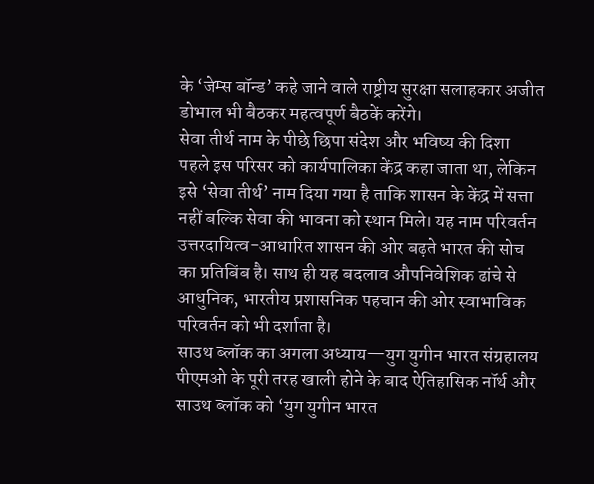के ‘जेम्स बॉन्ड’ कहे जाने वाले राष्ट्रीय सुरक्षा सलाहकार अजीत डोभाल भी बैठकर महत्वपूर्ण बैठकें करेंगे।
सेवा तीर्थ नाम के पीछे छिपा संदेश और भविष्य की दिशा
पहले इस परिसर को कार्यपालिका केंद्र कहा जाता था, लेकिन इसे ‘सेवा तीर्थ’ नाम दिया गया है ताकि शासन के केंद्र में सत्ता नहीं बल्कि सेवा की भावना को स्थान मिले। यह नाम परिवर्तन उत्तरदायित्व-आधारित शासन की ओर बढ़ते भारत की सोच का प्रतिबिंब है। साथ ही यह बदलाव औपनिवेशिक ढांचे से आधुनिक, भारतीय प्रशासनिक पहचान की ओर स्वाभाविक परिवर्तन को भी दर्शाता है।
साउथ ब्लॉक का अगला अध्याय—युग युगीन भारत संग्रहालय
पीएमओ के पूरी तरह खाली होने के बाद ऐतिहासिक नॉर्थ और साउथ ब्लॉक को ‘युग युगीन भारत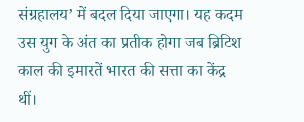संग्रहालय’ में बदल दिया जाएगा। यह कदम उस युग के अंत का प्रतीक होगा जब ब्रिटिश काल की इमारतें भारत की सत्ता का केंद्र थीं।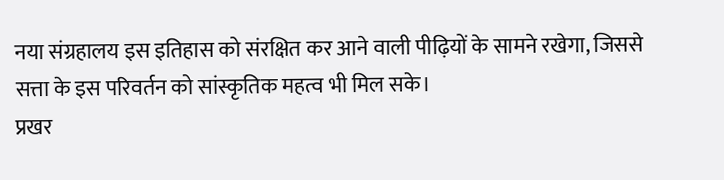नया संग्रहालय इस इतिहास को संरक्षित कर आने वाली पीढ़ियों के सामने रखेगा, जिससे सत्ता के इस परिवर्तन को सांस्कृतिक महत्व भी मिल सके।
प्रखर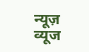न्यूज़ व्यूज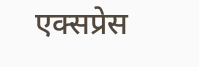एक्सप्रेस